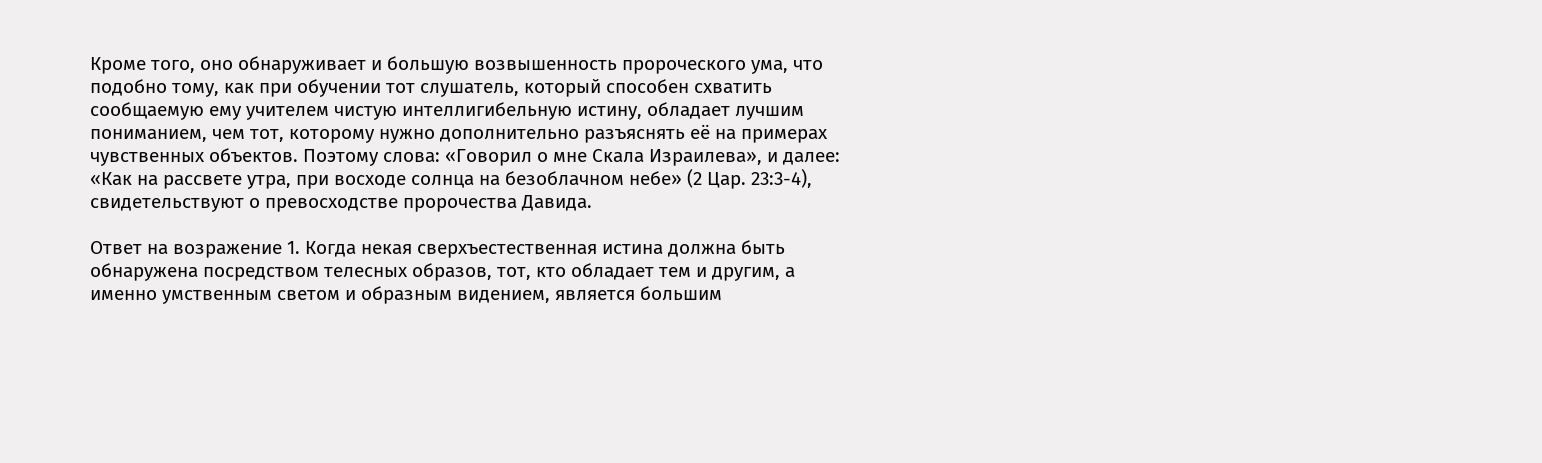Кроме того, оно обнаруживает и большую возвышенность пророческого ума, что подобно тому, как при обучении тот слушатель, который способен схватить сообщаемую ему учителем чистую интеллигибельную истину, обладает лучшим пониманием, чем тот, которому нужно дополнительно разъяснять её на примерах чувственных объектов. Поэтому слова: «Говорил о мне Скала Израилева», и далее: «Как на рассвете утра, при восходе солнца на безоблачном небе» (2 Цар. 23:3-4), свидетельствуют о превосходстве пророчества Давида.

Ответ на возражение 1. Когда некая сверхъестественная истина должна быть обнаружена посредством телесных образов, тот, кто обладает тем и другим, а именно умственным светом и образным видением, является большим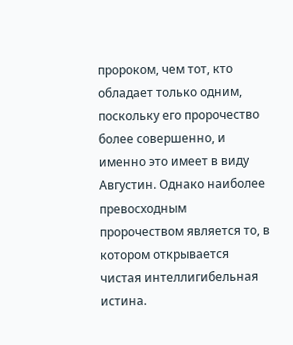пророком, чем тот, кто обладает только одним, поскольку его пророчество более совершенно, и именно это имеет в виду Августин. Однако наиболее превосходным пророчеством является то, в котором открывается чистая интеллигибельная истина.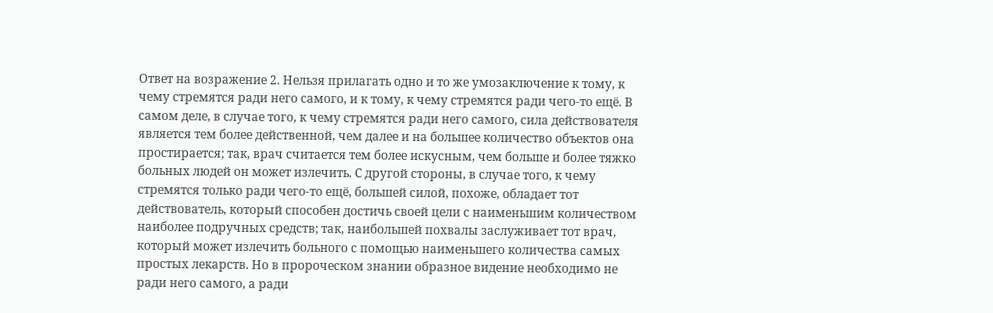Ответ на возражение 2. Нельзя прилагать одно и то же умозаключение к тому, к чему стремятся ради него самого, и к тому, к чему стремятся ради чего-то ещё. В самом деле, в случае того, к чему стремятся ради него самого, сила действователя является тем более действенной, чем далее и на большее количество объектов она простирается; так, врач считается тем более искусным, чем больше и более тяжко больных людей он может излечить. С другой стороны, в случае того, к чему стремятся только ради чего-то ещё, большей силой, похоже, обладает тот действователь, который способен достичь своей цели с наименьшим количеством наиболее подручных средств; так, наибольшей похвалы заслуживает тот врач, который может излечить больного с помощью наименьшего количества самых простых лекарств. Но в пророческом знании образное видение необходимо не ради него самого, а ради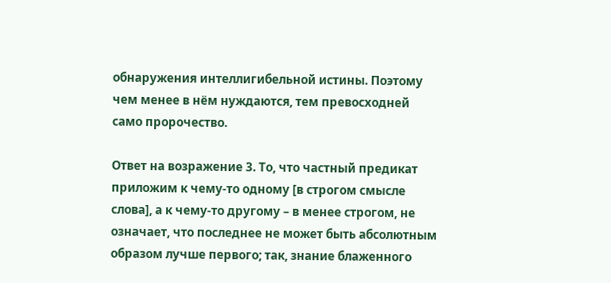обнаружения интеллигибельной истины. Поэтому чем менее в нём нуждаются, тем превосходней само пророчество.

Ответ на возражение 3. То, что частный предикат приложим к чему-то одному [в строгом смысле слова], а к чему-то другому – в менее строгом, не означает, что последнее не может быть абсолютным образом лучше первого; так, знание блаженного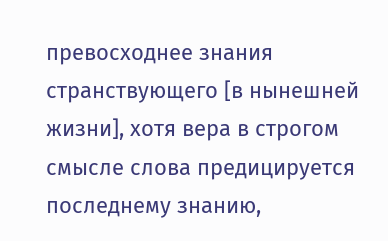превосходнее знания странствующего [в нынешней жизни], хотя вера в строгом смысле слова предицируется последнему знанию,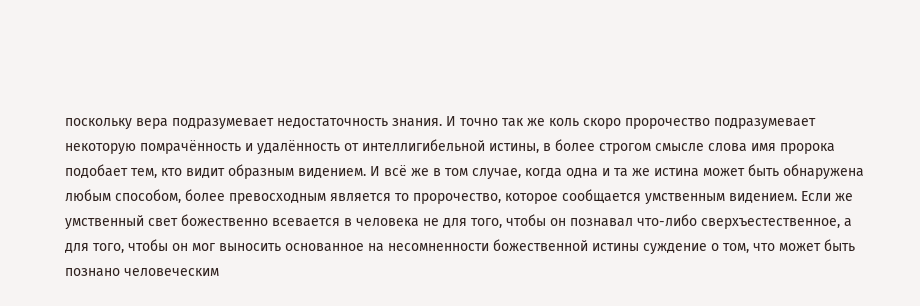поскольку вера подразумевает недостаточность знания. И точно так же коль скоро пророчество подразумевает некоторую помрачённость и удалённость от интеллигибельной истины, в более строгом смысле слова имя пророка подобает тем, кто видит образным видением. И всё же в том случае, когда одна и та же истина может быть обнаружена любым способом, более превосходным является то пророчество, которое сообщается умственным видением. Если же умственный свет божественно всевается в человека не для того, чтобы он познавал что-либо сверхъестественное, а для того, чтобы он мог выносить основанное на несомненности божественной истины суждение о том, что может быть познано человеческим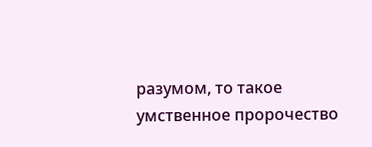разумом, то такое умственное пророчество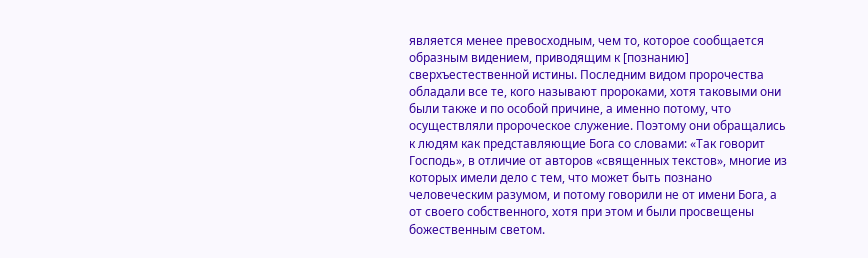является менее превосходным, чем то, которое сообщается образным видением, приводящим к [познанию] сверхъестественной истины. Последним видом пророчества обладали все те, кого называют пророками, хотя таковыми они были также и по особой причине, а именно потому, что осуществляли пророческое служение. Поэтому они обращались к людям как представляющие Бога со словами: «Так говорит Господь», в отличие от авторов «священных текстов», многие из которых имели дело с тем, что может быть познано человеческим разумом, и потому говорили не от имени Бога, а от своего собственного, хотя при этом и были просвещены божественным светом.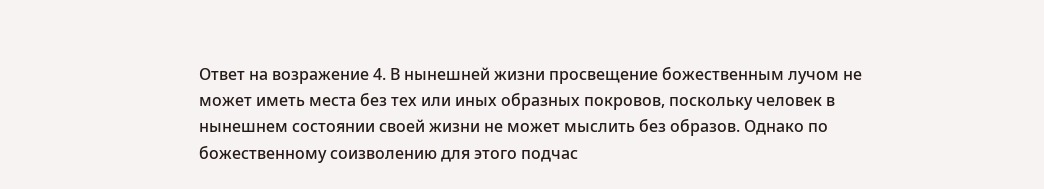Ответ на возражение 4. В нынешней жизни просвещение божественным лучом не может иметь места без тех или иных образных покровов, поскольку человек в нынешнем состоянии своей жизни не может мыслить без образов. Однако по божественному соизволению для этого подчас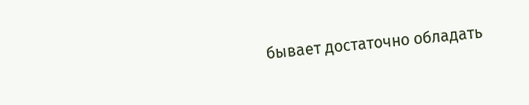бывает достаточно обладать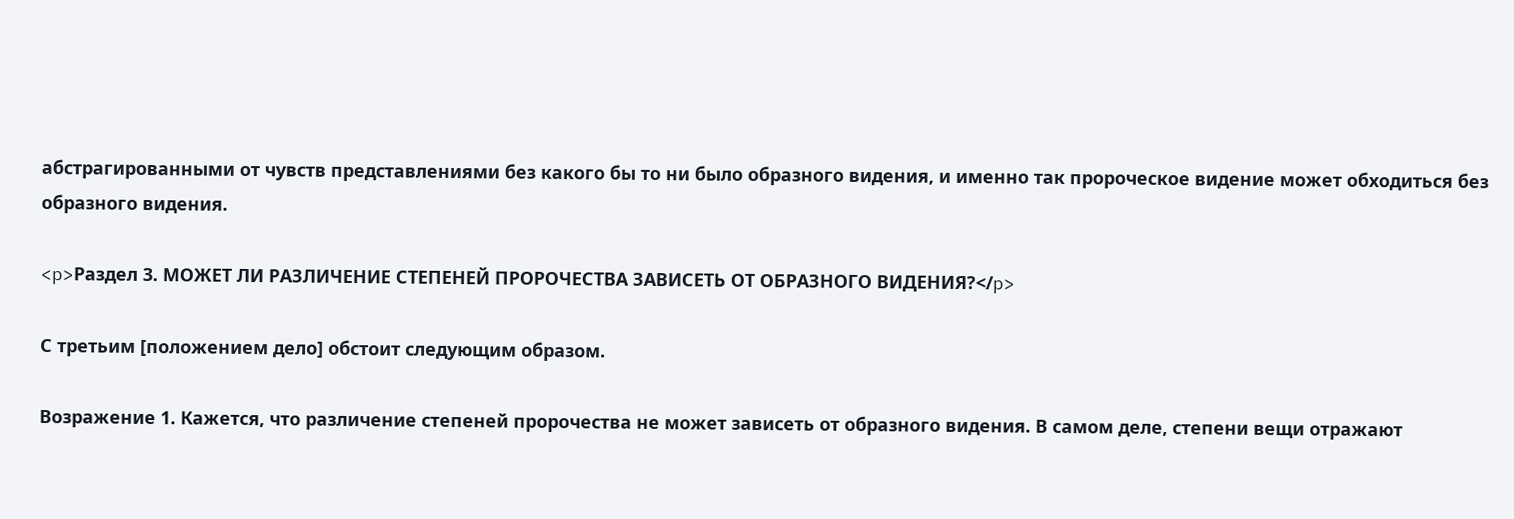абстрагированными от чувств представлениями без какого бы то ни было образного видения, и именно так пророческое видение может обходиться без образного видения.

<p>Раздел 3. МОЖЕТ ЛИ РАЗЛИЧЕНИЕ СТЕПЕНЕЙ ПРОРОЧЕСТВА ЗАВИСЕТЬ ОТ ОБРАЗНОГО ВИДЕНИЯ?</p>

С третьим [положением дело] обстоит следующим образом.

Возражение 1. Кажется, что различение степеней пророчества не может зависеть от образного видения. В самом деле, степени вещи отражают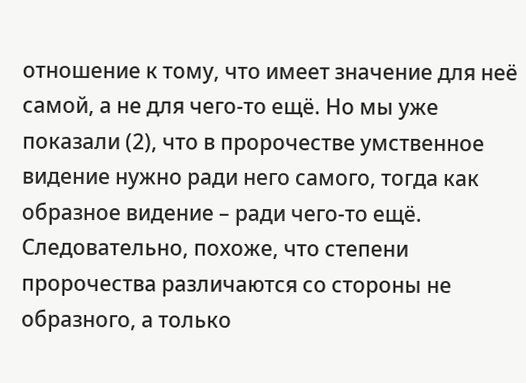отношение к тому, что имеет значение для неё самой, а не для чего-то ещё. Но мы уже показали (2), что в пророчестве умственное видение нужно ради него самого, тогда как образное видение – ради чего-то ещё. Следовательно, похоже, что степени пророчества различаются со стороны не образного, а только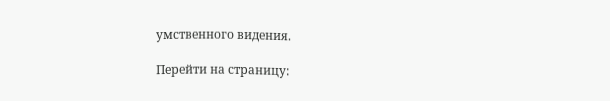умственного видения.

Перейти на страницу: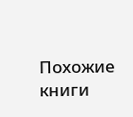Похожие книги